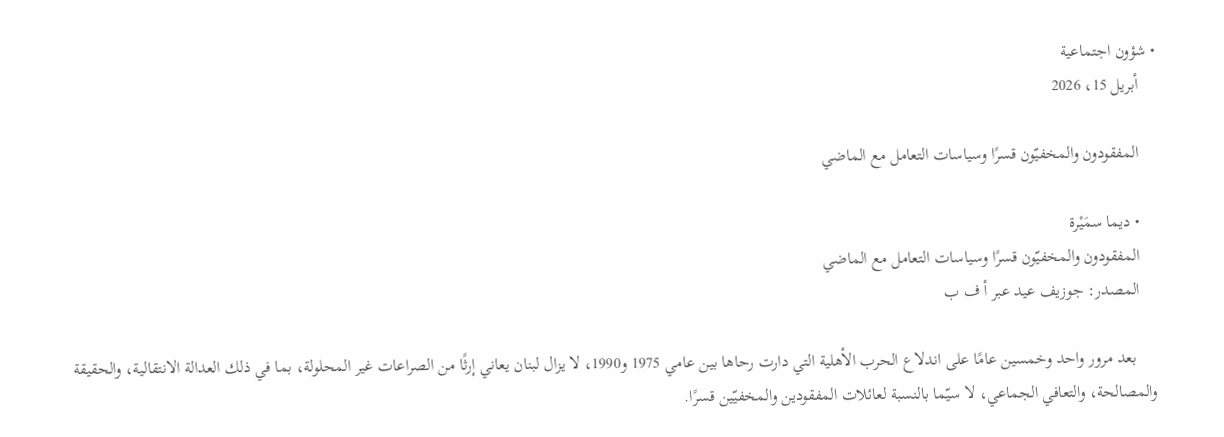• شؤون اجتماعية
    أبريل 15، 2026

    المفقودون والمخفيّون قسرًا وسياسات التعامل مع الماضي

    • ديما سمَيْرة
    المفقودون والمخفيّون قسرًا وسياسات التعامل مع الماضي
    المصدر: جوزيف عيد عبر أ ف ب

     بعد مرور واحد وخمسين عامًا على اندلاع الحرب الأهلية التي دارت رحاها بين عامي 1975 و1990، لا يزال لبنان يعاني إرثًا من الصراعات غير المحلولة، بما في ذلك العدالة الانتقالية، والحقيقة والمصالحة، والتعافي الجماعي، لا سيّما بالنسبة لعائلات المفقودين والمخفيّين قسرًا.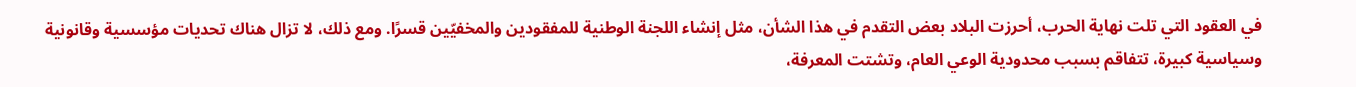في العقود التي تلت نهاية الحرب، أحرزت البلاد بعض التقدم في هذا الشأن، مثل إنشاء اللجنة الوطنية للمفقودين والمخفيّين قسرًا. ومع ذلك، لا تزال هناك تحديات مؤسسية وقانونية وسياسية كبيرة، تتفاقم بسبب محدودية الوعي العام، وتشتت المعرفة،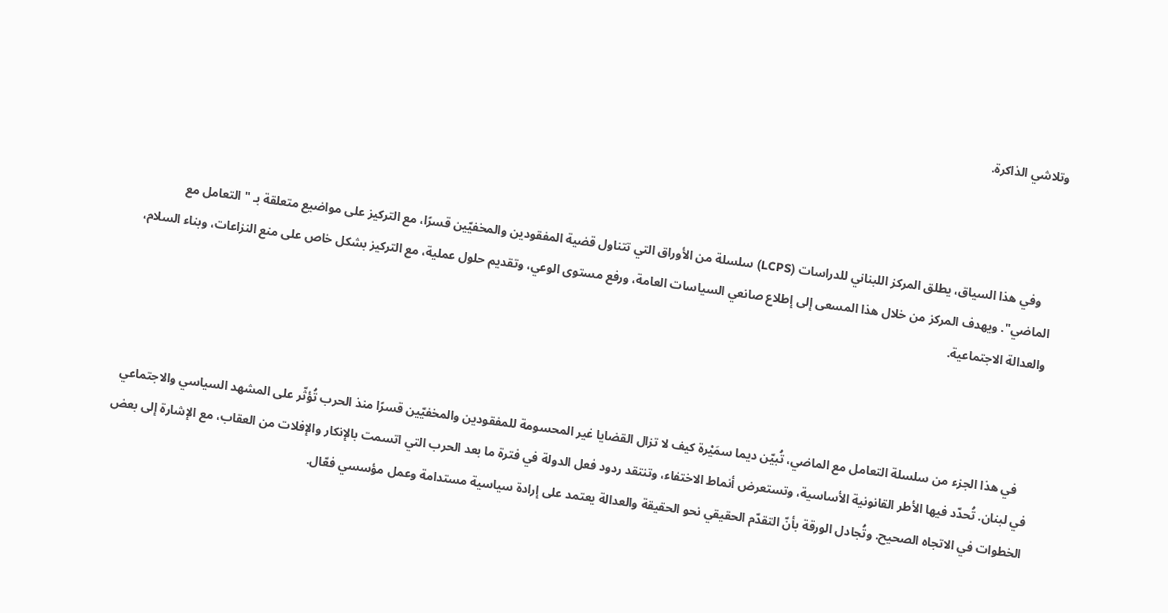وتلاشي الذاكرة.



    وفي هذا السياق، يطلق المركز اللبناني للدراسات (LCPS) سلسلة من الأوراق التي تتناول قضية المفقودين والمخفيّين قسرًا، مع التركيز على مواضيع متعلقة بـ "التعامل مع الماضي". ويهدف المركز من خلال هذا المسعى إلى إطلاع صانعي السياسات العامة، ورفع مستوى الوعي، وتقديم حلول عملية، مع التركيز بشكل خاص على منع النزاعات، وبناء السلام، والعدالة الاجتماعية.



    في هذا الجزء من سلسلة التعامل مع الماضي، تُبيّن ديما سمَيْرة كيف لا تزال القضايا غير المحسومة للمفقودين والمخفيّين قسرًا منذ الحرب تُؤثّر على المشهد السياسي والاجتماعي في لبنان. تُحدّد فيها الأطر القانونية الأساسية، وتستعرض أنماط الاختفاء، وتنتقد ردود فعل الدولة في فترة ما بعد الحرب التي اتسمت بالإنكار والإفلات من العقاب، مع الإشارة إلى بعض الخطوات في الاتجاه الصحيح. وتُجادل الورقة بأنّ التقدّم الحقيقي نحو الحقيقة والعدالة يعتمد على إرادة سياسية مستدامة وعمل مؤسسي فعّال.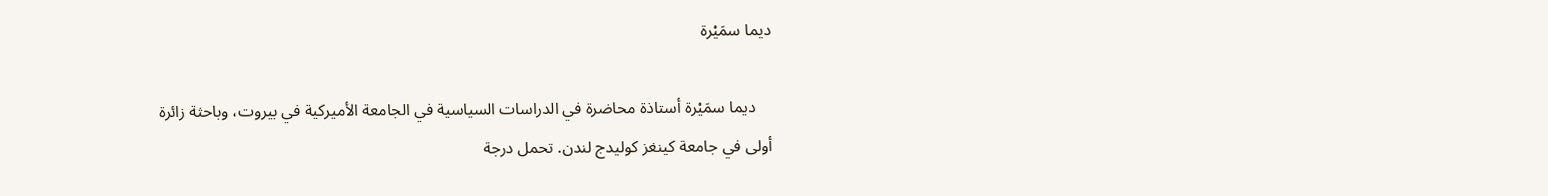ديما سمَيْرة

    ديما سمَيْرة أستاذة محاضرة في الدراسات السياسية في الجامعة الأميركية في بيروت، وباحثة زائرة أولى في جامعة كينغز كوليدج لندن. تحمل درجة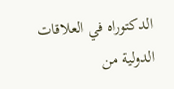الدكتوراه في العلاقات الدولية من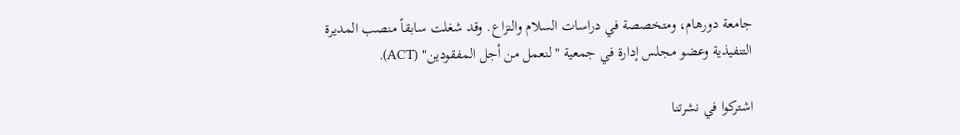جامعة دورهام، ومتخصصة في دراسات السلام والنزاع. وقد شغلت سابقاً منصب المديرة التنفيذية وعضو مجلس إدارة في جمعية "لنعمل من أجل المفقودين" (ACT).

اشتركوا في نشرتنا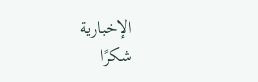الإخبارية
شكرًا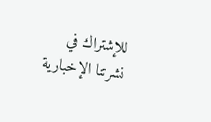للإشتراك في نشرتنا الإخبارية